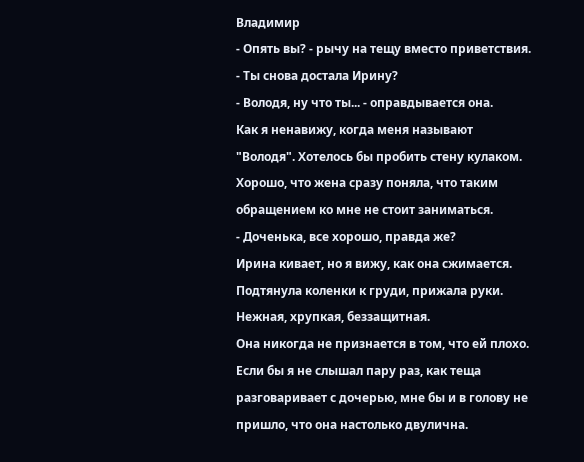Владимир
- Опять вы? - рычу на тещу вместо приветствия.
- Ты снова достала Ирину?
- Володя, ну что ты... - оправдывается она.
Как я ненавижу, когда меня называют "Володя". Хотелось бы пробить стену кулаком. Хорошо, что жена сразу поняла, что таким обращением ко мне не стоит заниматься.
- Доченька, все хорошо, правда же?
Ирина кивает, но я вижу, как она сжимается. Подтянула коленки к груди, прижала руки. Нежная, хрупкая, беззащитная.
Она никогда не признается в том, что ей плохо. Если бы я не слышал пару раз, как теща разговаривает с дочерью, мне бы и в голову не пришло, что она настолько двулична.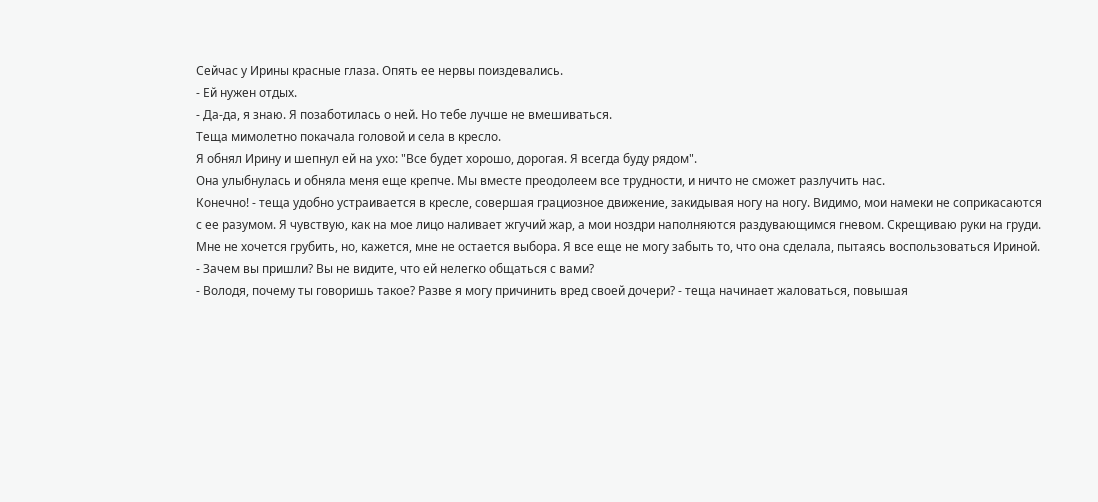Сейчас у Ирины красные глаза. Опять ее нервы поиздевались.
- Ей нужен отдых.
- Да-да, я знаю. Я позаботилась о ней. Но тебе лучше не вмешиваться.
Теща мимолетно покачала головой и села в кресло.
Я обнял Ирину и шепнул ей на ухо: "Все будет хорошо, дорогая. Я всегда буду рядом".
Она улыбнулась и обняла меня еще крепче. Мы вместе преодолеем все трудности, и ничто не сможет разлучить нас.
Конечно! - теща удобно устраивается в кресле, совершая грациозное движение, закидывая ногу на ногу. Видимо, мои намеки не соприкасаются с ее разумом. Я чувствую, как на мое лицо наливает жгучий жар, а мои ноздри наполняются раздувающимся гневом. Скрещиваю руки на груди. Мне не хочется грубить, но, кажется, мне не остается выбора. Я все еще не могу забыть то, что она сделала, пытаясь воспользоваться Ириной.
- Зачем вы пришли? Вы не видите, что ей нелегко общаться с вами?
- Володя, почему ты говоришь такое? Разве я могу причинить вред своей дочери? - теща начинает жаловаться, повышая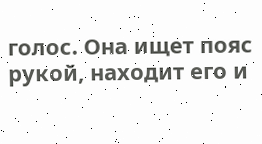голос. Она ищет пояс рукой, находит его и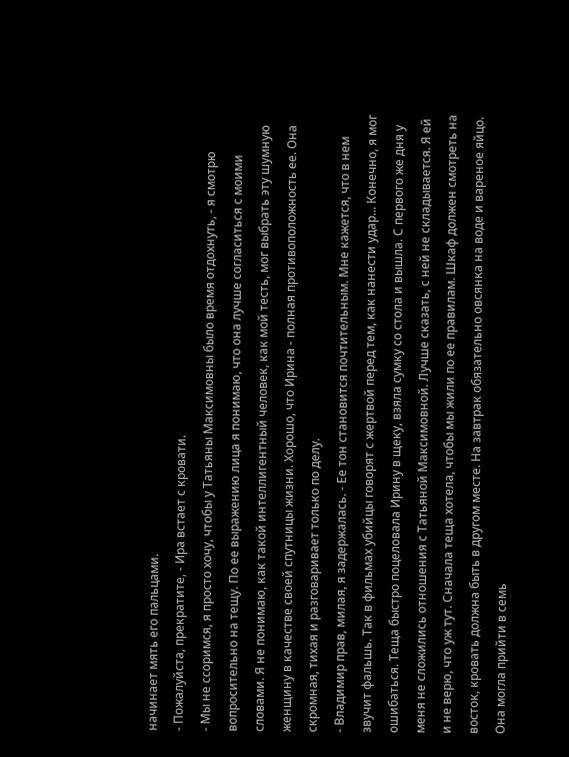начинает мять его пальцами.
- Пожалуйста, прекратите, - Ира встает с кровати.
- Мы не ссоримся, я просто хочу, чтобы у Татьяны Максимовны было время отдохнуть, - я смотрю вопросительно на тещу. По ее выражению лица я понимаю, что она лучше согласиться с моими словами. Я не понимаю, как такой интеллигентный человек, как мой тесть, мог выбрать эту шумную женщину в качестве своей спутницы жизни. Хорошо, что Ирина - полная противоположность ее. Она скромная, тихая и разговаривает только по делу.
- Владимир прав, милая, я задержалась. - Ее тон становится почтительным. Мне кажется, что в нем звучит фальшь. Так в фильмах убийцы говорят с жертвой перед тем, как нанести удар... Конечно, я мог ошибаться. Теща быстро поцеловала Ирину в щеку, взяла сумку со стола и вышла. С первого же дня у меня не сложились отношения с Татьяной Максимовной. Лучше сказать, с ней не складывается. Я ей и не верю, что уж тут. Сначала теща хотела, чтобы мы жили по ее правилам. Шкаф должен смотреть на восток, кровать должна быть в другом месте. На завтрак обязательно овсянка на воде и вареное яйцо. Она могла прийти в семь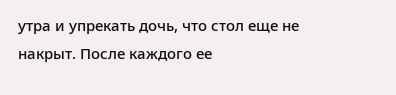утра и упрекать дочь, что стол еще не накрыт. После каждого ее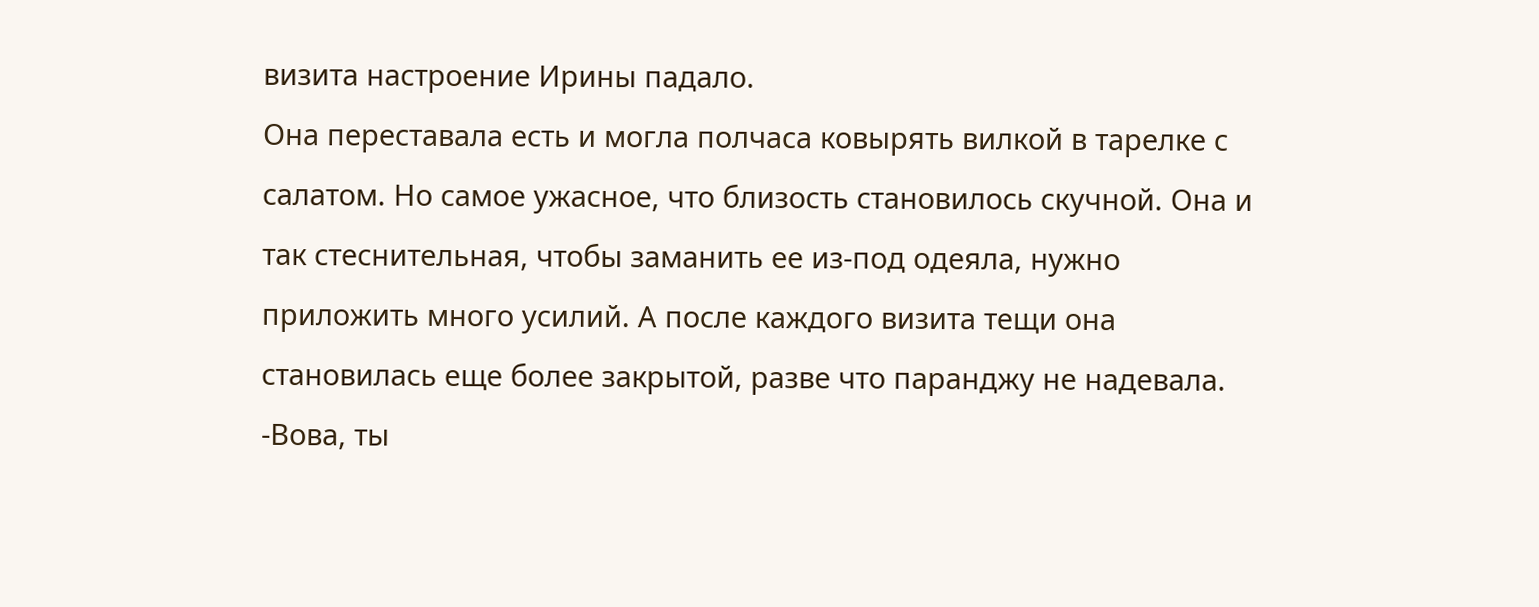визита настроение Ирины падало.
Она переставала есть и могла полчаса ковырять вилкой в тарелке с салатом. Но самое ужасное, что близость становилось скучной. Она и так стеснительная, чтобы заманить ее из-под одеяла, нужно приложить много усилий. А после каждого визита тещи она становилась еще более закрытой, разве что паранджу не надевала.
-Вова, ты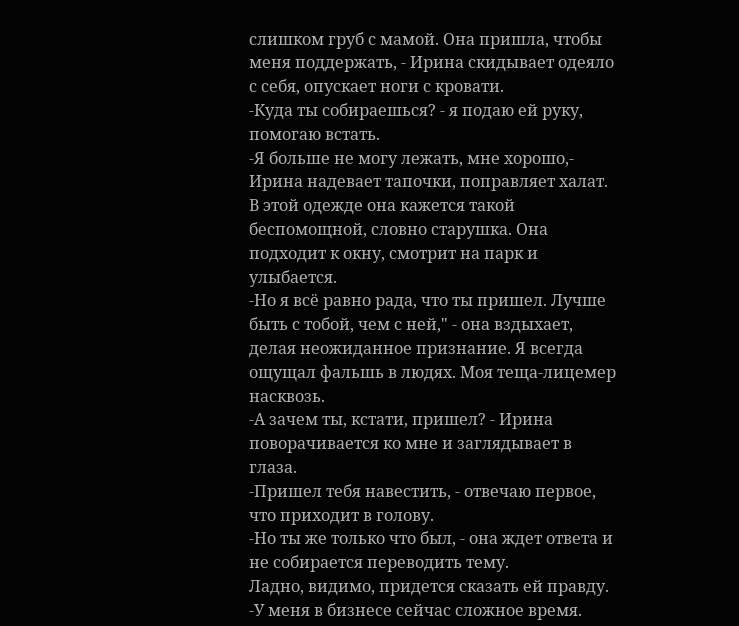слишком груб с мамой. Она пришла, чтобы меня поддержать, - Ирина скидывает одеяло с себя, опускает ноги с кровати.
-Куда ты собираешься? - я подаю ей руку, помогаю встать.
-Я больше не могу лежать, мне хорошо,- Ирина надевает тапочки, поправляет халат. В этой одежде она кажется такой беспомощной, словно старушка. Она подходит к окну, смотрит на парк и улыбается.
-Но я всё равно рада, что ты пришел. Лучше быть с тобой, чем с ней," - она вздыхает, делая неожиданное признание. Я всегда ощущал фальшь в людях. Моя теща-лицемер насквозь.
-А зачем ты, кстати, пришел? - Ирина поворачивается ко мне и заглядывает в глаза.
-Пришел тебя навестить, - отвечаю первое, что приходит в голову.
-Но ты же только что был, - она ждет ответа и не собирается переводить тему.
Ладно, видимо, придется сказать ей правду.
-У меня в бизнесе сейчас сложное время.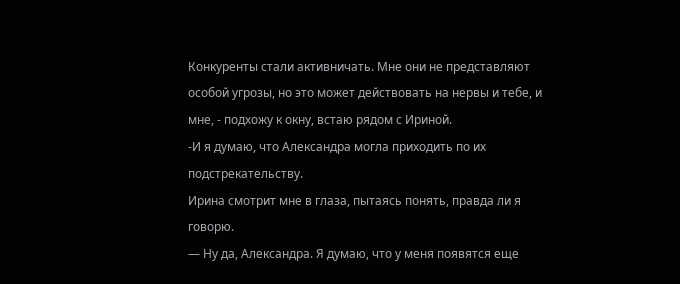Конкуренты стали активничать. Мне они не представляют особой угрозы, но это может действовать на нервы и тебе, и мне, - подхожу к окну, встаю рядом с Ириной.
-И я думаю, что Александра могла приходить по их подстрекательству.
Ирина смотрит мне в глаза, пытаясь понять, правда ли я говорю.
— Ну да, Александра. Я думаю, что у меня появятся еще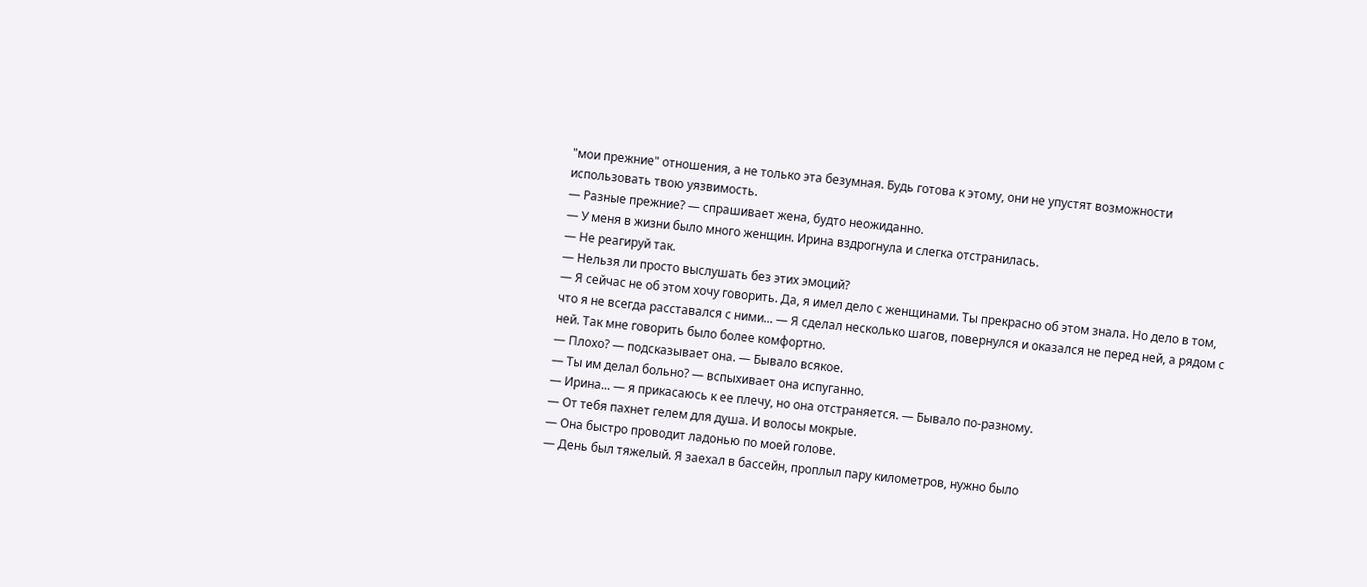"мои прежние" отношения, а не только эта безумная. Будь готова к этому, они не упустят возможности использовать твою уязвимость.
— Разные прежние? — спрашивает жена, будто неожиданно.
— У меня в жизни было много женщин. Ирина вздрогнула и слегка отстранилась.
— Не реагируй так.
— Нельзя ли просто выслушать без этих эмоций?
— Я сейчас не об этом хочу говорить. Да, я имел дело с женщинами. Ты прекрасно об этом знала. Но дело в том, что я не всегда расставался с ними... — Я сделал несколько шагов, повернулся и оказался не перед ней, а рядом с ней. Так мне говорить было более комфортно.
— Плохо? — подсказывает она. — Бывало всякое.
— Ты им делал больно? — вспыхивает она испуганно.
— Ирина... — я прикасаюсь к ее плечу, но она отстраняется. — Бывало по-разному.
— От тебя пахнет гелем для душа. И волосы мокрые.
— Она быстро проводит ладонью по моей голове.
— День был тяжелый. Я заехал в бассейн, проплыл пару километров, нужно было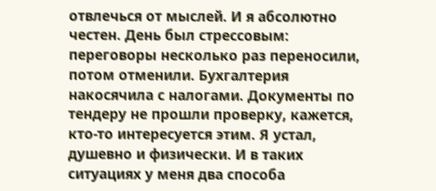отвлечься от мыслей. И я абсолютно честен. День был стрессовым: переговоры несколько раз переносили, потом отменили. Бухгалтерия накосячила с налогами. Документы по тендеру не прошли проверку, кажется, кто-то интересуется этим. Я устал, душевно и физически. И в таких ситуациях у меня два способа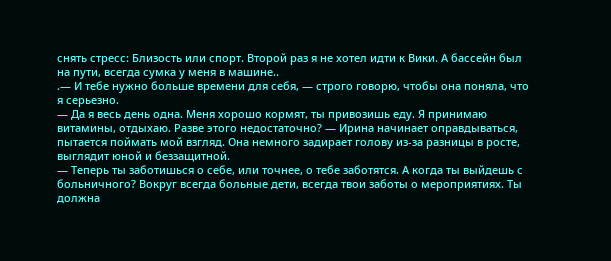снять стресс: Близость или спорт. Второй раз я не хотел идти к Вики. А бассейн был на пути, всегда сумка у меня в машине..
.— И тебе нужно больше времени для себя, — строго говорю, чтобы она поняла, что я серьезно.
— Да я весь день одна. Меня хорошо кормят, ты привозишь еду. Я принимаю витамины, отдыхаю. Разве этого недостаточно? — Ирина начинает оправдываться, пытается поймать мой взгляд. Она немного задирает голову из-за разницы в росте, выглядит юной и беззащитной.
— Теперь ты заботишься о себе, или точнее, о тебе заботятся. А когда ты выйдешь с больничного? Вокруг всегда больные дети, всегда твои заботы о мероприятиях. Ты должна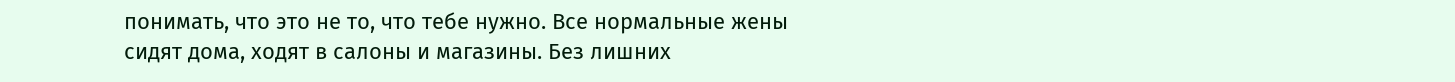понимать, что это не то, что тебе нужно. Все нормальные жены сидят дома, ходят в салоны и магазины. Без лишних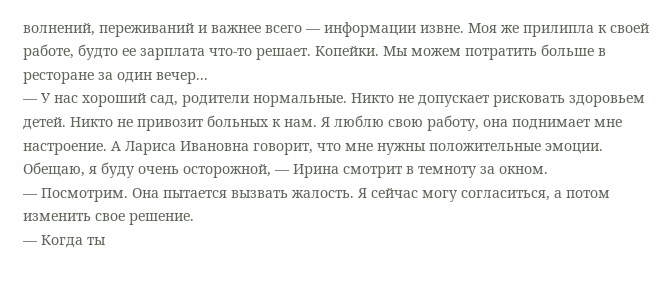волнений, переживаний и важнее всего — информации извне. Моя же прилипла к своей работе, будто ее зарплата что-то решает. Копейки. Мы можем потратить больше в ресторане за один вечер...
— У нас хороший сад, родители нормальные. Никто не допускает рисковать здоровьем детей. Никто не привозит больных к нам. Я люблю свою работу, она поднимает мне настроение. А Лариса Ивановна говорит, что мне нужны положительные эмоции. Обещаю, я буду очень осторожной, — Ирина смотрит в темноту за окном.
— Посмотрим. Она пытается вызвать жалость. Я сейчас могу согласиться, а потом изменить свое решение.
— Когда ты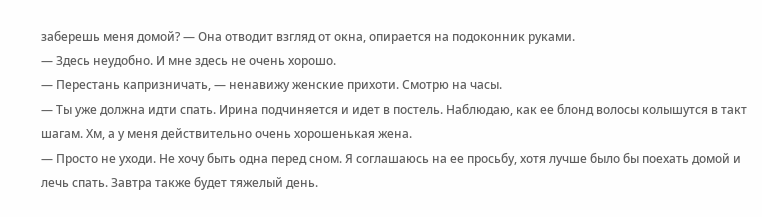заберешь меня домой? — Она отводит взгляд от окна, опирается на подоконник руками.
— Здесь неудобно. И мне здесь не очень хорошо.
— Перестань капризничать, — ненавижу женские прихоти. Смотрю на часы.
— Ты уже должна идти спать. Ирина подчиняется и идет в постель. Наблюдаю, как ее блонд волосы колышутся в такт шагам. Хм, а у меня действительно очень хорошенькая жена.
— Просто не уходи. Не хочу быть одна перед сном. Я соглашаюсь на ее просьбу, хотя лучше было бы поехать домой и лечь спать. Завтра также будет тяжелый день.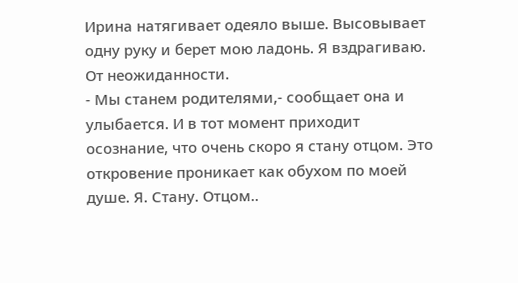Ирина натягивает одеяло выше. Высовывает одну руку и берет мою ладонь. Я вздрагиваю. От неожиданности.
- Мы станем родителями,- сообщает она и улыбается. И в тот момент приходит осознание, что очень скоро я стану отцом. Это откровение проникает как обухом по моей душе. Я. Стану. Отцом..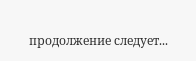продолжение следует...